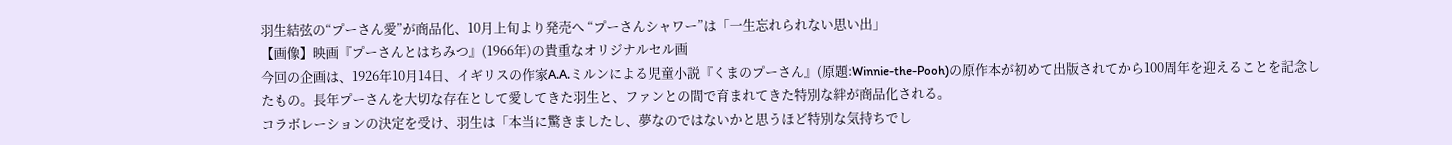羽生結弦の“プーさん愛”が商品化、10月上旬より発売へ “プーさんシャワー”は「一生忘れられない思い出」
【画像】映画『プーさんとはちみつ』(1966年)の貴重なオリジナルセル画
今回の企画は、1926年10月14日、イギリスの作家A.A.ミルンによる児童小説『くまのプーさん』(原題:Winnie-the-Pooh)の原作本が初めて出版されてから100周年を迎えることを記念したもの。長年プーさんを大切な存在として愛してきた羽生と、ファンとの間で育まれてきた特別な絆が商品化される。
コラボレーションの決定を受け、羽生は「本当に驚きましたし、夢なのではないかと思うほど特別な気持ちでし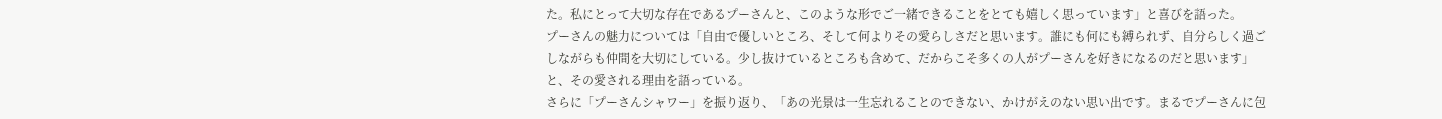た。私にとって大切な存在であるプーさんと、このような形でご一緒できることをとても嬉しく思っています」と喜びを語った。
プーさんの魅力については「自由で優しいところ、そして何よりその愛らしさだと思います。誰にも何にも縛られず、自分らしく過ごしながらも仲間を大切にしている。少し抜けているところも含めて、だからこそ多くの人がプーさんを好きになるのだと思います」と、その愛される理由を語っている。
さらに「プーさんシャワー」を振り返り、「あの光景は一生忘れることのできない、かけがえのない思い出です。まるでプーさんに包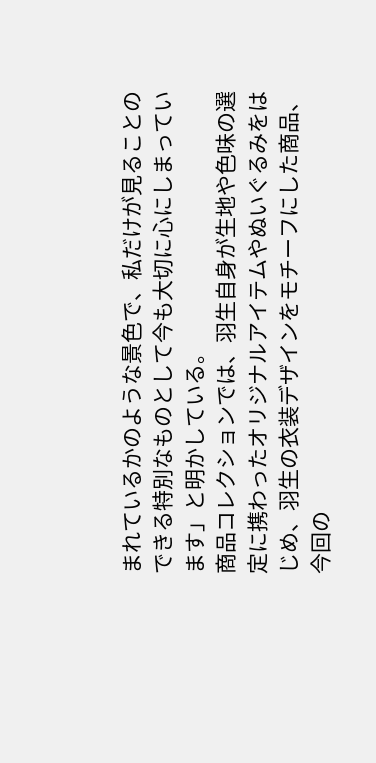まれているかのような景色で、私だけが見ることのできる特別なものとして今も大切に心にしまっています」と明かしている。
商品コレクションでは、羽生自身が生地や色味の選定に携わったオリジナルアイテムやぬいぐるみをはじめ、羽生の衣装デザインをモチーフにした商品、今回の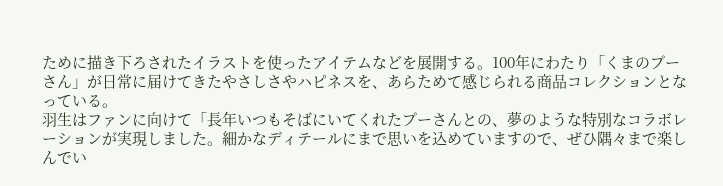ために描き下ろされたイラストを使ったアイテムなどを展開する。100年にわたり「くまのプーさん」が日常に届けてきたやさしさやハピネスを、あらためて感じられる商品コレクションとなっている。
羽生はファンに向けて「長年いつもそばにいてくれたプーさんとの、夢のような特別なコラボレーションが実現しました。細かなディテールにまで思いを込めていますので、ぜひ隅々まで楽しんでい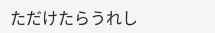ただけたらうれし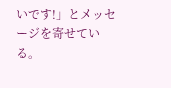いです!」とメッセージを寄せている。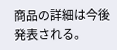商品の詳細は今後発表される。